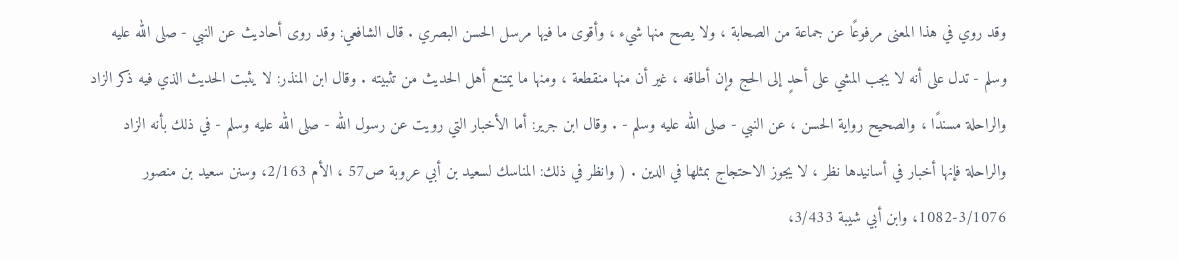وقد روي في هذا المعنى مرفوعًا عن جماعة من الصحابة ، ولا يصح منها شيء ، وأقوى ما فيها مرسل الحسن البصري . قال الشافعي: وقد روى أحاديث عن النبي - صلى الله عليه وسلم - تدل على أنه لا يجب المشي على أحدٍ إلى الحج وإن أطاقه ، غير أن منها منقطعة ، ومنها ما يمتنع أهل الحديث من تثبيته . وقال ابن المنذر: لا يثبت الحديث الذي فيه ذكر الزاد والراحلة مسندًا ، والصحيح رواية الحسن ، عن النبي - صلى الله عليه وسلم - . وقال ابن جرير: أما الأخبار التي رويت عن رسول الله - صلى الله عليه وسلم - في ذلك بأنه الزاد والراحلة فإنها أخبار في أسانيدها نظر ، لا يجوز الاحتجاج بمثلها في الدين . ( وانظر في ذلك: المناسك لسعيد بن أبي عروبة ص57 ، الأم 2/163، وسنن سعيد بن منصور 3/1076-1082، وابن أبي شيبة 3/433،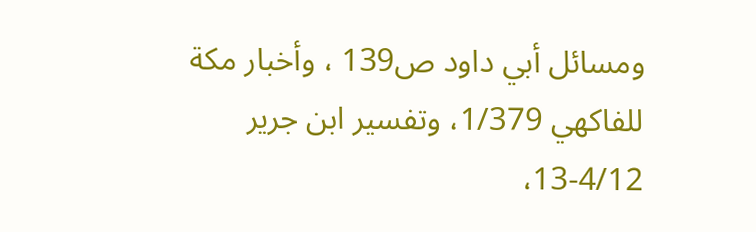ومسائل أبي داود ص139 ، وأخبار مكة للفاكهي 1/379، وتفسير ابن جرير 4/12-13،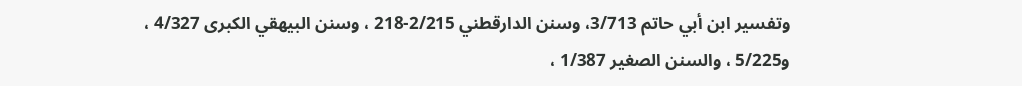وتفسير ابن أبي حاتم 3/713، وسنن الدارقطني 2/215-218 ، وسنن البيهقي الكبرى 4/327 ، و5/225 ، والسنن الصغير 1/387 ،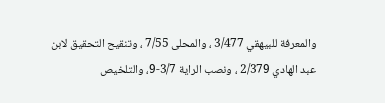والمعرفة للبيهقي 3/477 ، والمحلى 7/55 ، وتنقيح التحقيق لابن عبد الهادي 2/379 ، ونصب الراية 3/7-9، والتلخيص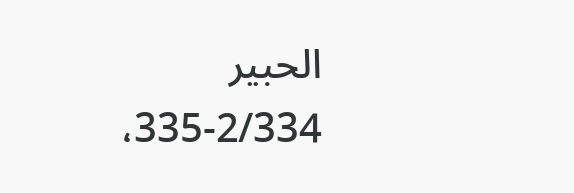الحبير 2/334-335،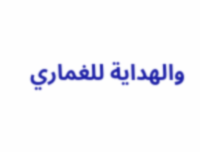والهداية للغماري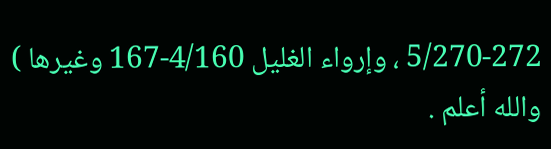5/270-272 ، وإرواء الغليل 4/160-167 وغيرها ) والله أعلم .